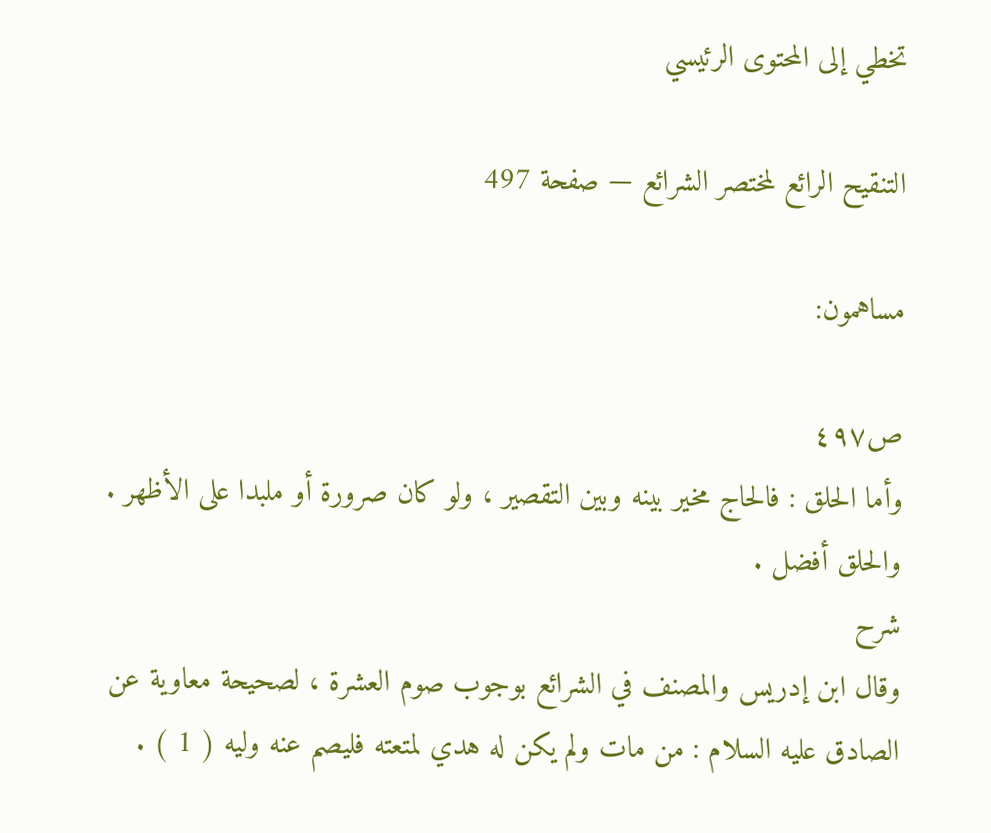تخطي إلى المحتوى الرئيسي

التنقيح الرائع لمختصر الشرائع — صفحة 497

مساهمون:

ص٤٩٧
وأما الحلق : فالحاج مخير بينه وبين التقصير ، ولو كان صرورة أو ملبدا على الأظهر . والحلق أفضل .
شرح
وقال ابن إدريس والمصنف في الشرائع بوجوب صوم العشرة ، لصحيحة معاوية عن الصادق عليه السلام : من مات ولم يكن له هدي لمتعته فليصم عنه وليه ( 1 ) .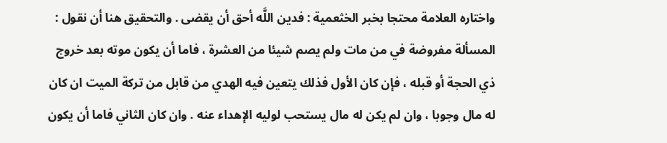واختاره العلامة محتجا بخبر الخثعمية : فدين اللَّه أحق أن يقضى . والتحقيق هنا أن نقول : المسألة مفروضة في من مات ولم يصم شيئا من العشرة ، فاما أن يكون موته بعد خروج ذي الحجة أو قبله ، فإن كان الأول فذلك يتعين فيه الهدي من قابل من تركة الميت ان كان له مال وجوبا ، وان لم يكن له مال يستحب لوليه الإهداء عنه . وان كان الثاني فاما أن يكون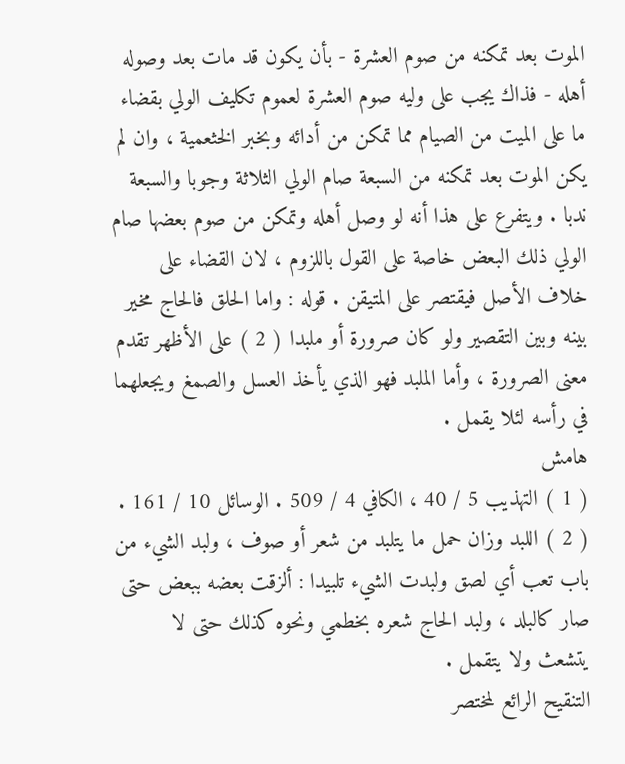الموت بعد تمكنه من صوم العشرة - بأن يكون قد مات بعد وصوله أهله - فذاك يجب على وليه صوم العشرة لعموم تكليف الولي بقضاء ما على الميت من الصيام مما تمكن من أدائه وبخبر الخثعمية ، وان لم يكن الموت بعد تمكنه من السبعة صام الولي الثلاثة وجوبا والسبعة ندبا . ويتفرع على هذا أنه لو وصل أهله وتمكن من صوم بعضها صام الولي ذلك البعض خاصة على القول باللزوم ، لان القضاء على خلاف الأصل فيقتصر على المتيقن . قوله : واما الحلق فالحاج مخير بينه وبين التقصير ولو كان صرورة أو ملبدا ( 2 ) على الأظهر تقدم معنى الصرورة ، وأما الملبد فهو الذي يأخذ العسل والصمغ ويجعلهما في رأسه لئلا يقمل .
هامش
( 1 ) التهذيب 5 / 40 ، الكافي 4 / 509 . الوسائل 10 / 161 . ( 2 ) اللبد وزان حمل ما يتلبد من شعر أو صوف ، ولبد الشيء من باب تعب أي لصق ولبدت الشيء تلبيدا : ألزقت بعضه ببعض حتى صار كالبلد ، ولبد الحاج شعره بخطمي ونحوه كذلك حتى لا يتشعث ولا يتقمل .
التنقيح الرائع لمختصر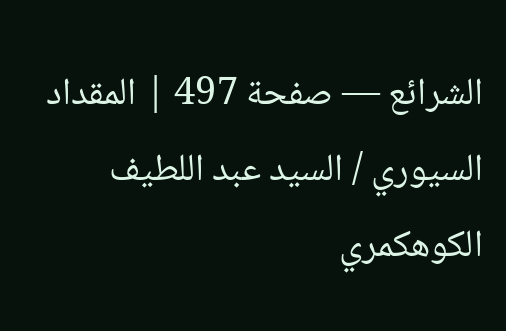الشرائع — صفحة 497 | المقداد السيوري / السيد عبد اللطيف الكوهكمري